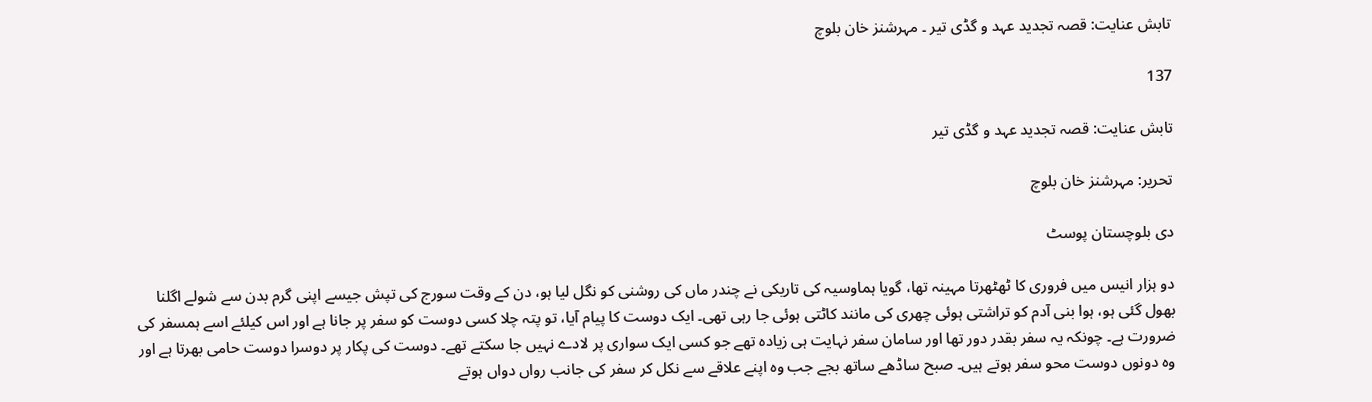تابش عنایت: قصہ تجدید عہد و گڈی تیر ۔ مہرشنز خان بلوچ

137

تابش عنایت: قصہ تجدید عہد و گڈی تیر

تحریر: مہرشنز خان بلوچ

دی بلوچستان پوسٹ

دو ہزار انیس میں فروری کا ٹھٹھرتا مہینہ تھا، گویا ہماوسیہ کی تاریکی نے چندر ماں کی روشنی کو نگل لیا ہو، دن کے وقت سورج کی تپش جیسے اپنی گرم بدن سے شولے اگلنا بھول گئی ہو، ہوا بنی آدم کو تراشتی ہوئی چھری کی مانند کاٹتی ہوئی جا رہی تھی۔ ایک دوست کا پیام آیا، تو پتہ چلا کسی دوست کو سفر پر جانا ہے اور اس کیلئے اسے ہمسفر کی ضرورت ہے۔ چونکہ یہ سفر بقدر دور تھا اور سامان سفر نہایت ہی زیادہ تھے جو کسی ایک سواری پر لادے نہیں جا سکتے تھے۔ دوست کی پکار پر دوسرا دوست حامی بھرتا ہے اور وہ دونوں دوست محو سفر ہوتے ہیں۔ صبح ساڈھے ساتھ بجے جب وہ اپنے علاقے سے نکل کر سفر کی جانب رواں دواں ہوتے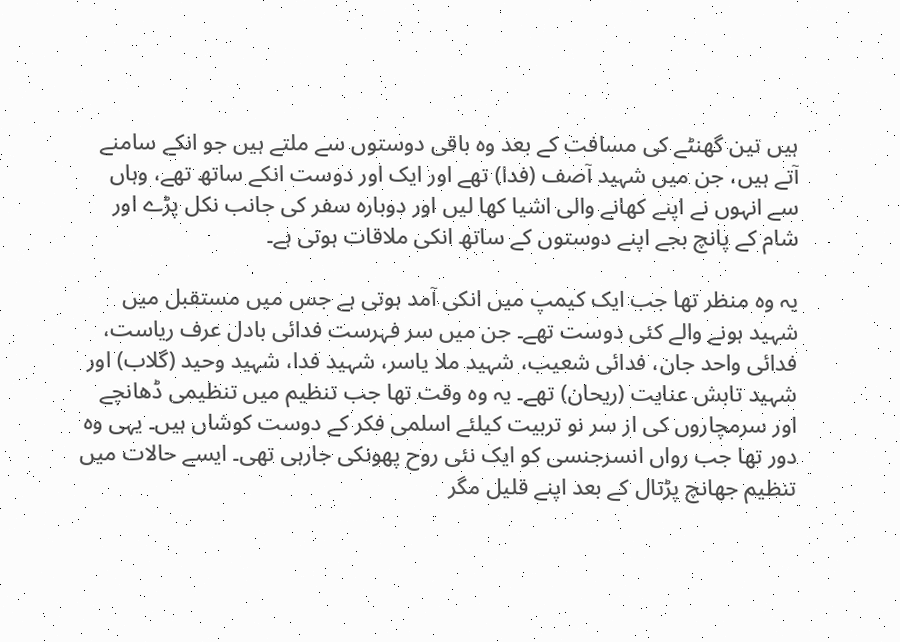ہیں تین گھنٹے کی مسافت کے بعد وہ باقی دوستوں سے ملتے ہیں جو انکے سامنے آتے ہیں، جن میں شہید آصف (فدا) تھے اور ایک اور دوست انکے ساتھ تھے، وہاں سے انہوں نے اپنے کھانے والی اشیا کھا لیں اور دوبارہ سفر کی جانب نکل پڑے اور شام کے پانچ بجے اپنے دوستوں کے ساتھ انکی ملاقات ہوتی ہے۔

یہ وہ منظر تھا جب ایک کیمپ میں انکی آمد ہوتی ہے جس میں مستقبل میں شہید ہونے والے کئی دوست تھے۔ جن میں سر فہرست فدائی بادل عرف ریاست، فدائی واحد جان، فدائی شعیب، شہید ملا یاسر، شہید فدا، شہید وحید (گلاب) اور شہید تابش عنایت (ریحان) تھے۔ یہ وہ وقت تھا جب تنظیم میں تنظیمی ڈھانچے اور سرمچاروں کی از سر نو تربیت کیلئے اسلمی فکر کے دوست کوشاں ہیں۔ یہی وہ دور تھا جب رواں انسرجنسی کو ایک نئی روح پھونکی جارہی تھی۔ ایسے حالات میں تنظیم جھانچ پڑتال کے بعد اپنے قلیل مگر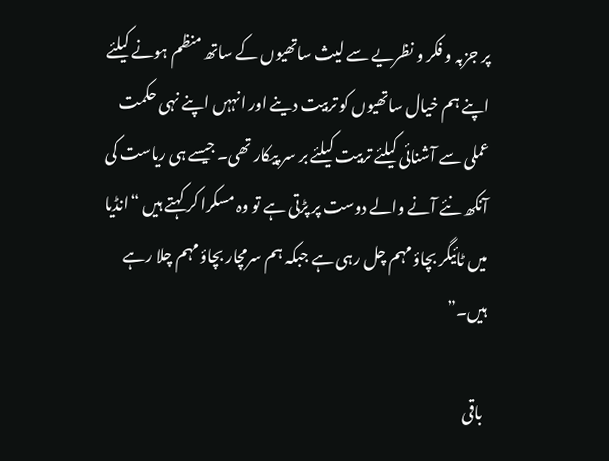پر جزبہ و فکر و نظریے سے لیث ساتھیوں کے ساتھ منظم ہونے کیلئے اپنے ہم خیال ساتھیوں کو تربیت دینے اور انہہں اپنے نہی حکمت عملی سے آشنائی کیلئے تربیت کیلئے بر سر پیکار تھی۔ جیسے ہی ریاست کی آنکھ نئے آنے والے دوست پر پڑتی ہے تو وہ مسکرا کر کہتے ہیں “انڈیا میں ٹائیگر بچاؤ مہم چل رہی ہے جبکہ ہم سرمچار بچاؤ مہم چلا رہے ہیں۔”

 باقی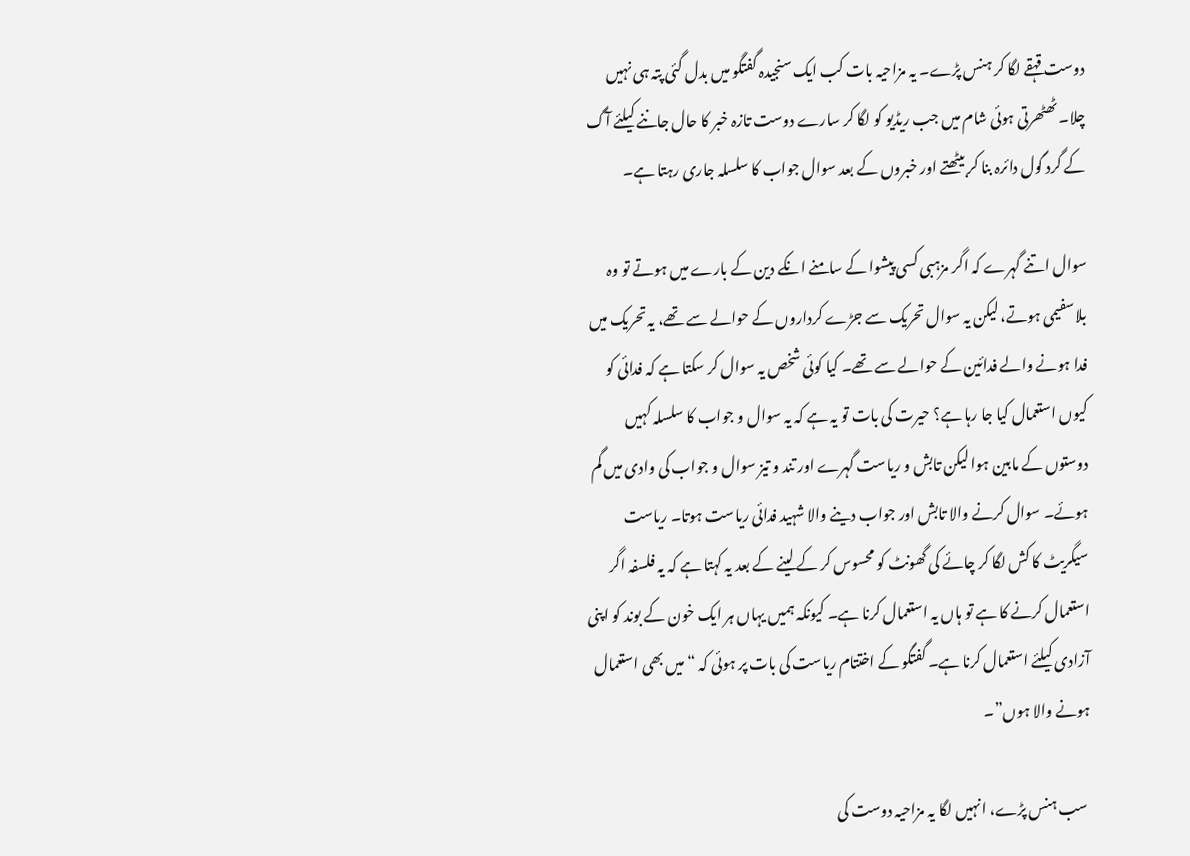دوست قہقے لگا کر ہنس پڑے۔ یہ مزاحیہ بات کب ایک سنجیدہ گفتگو میں بدل گئی پتہ ہی نہیں چلا۔ ٹھٹھرتی ہوئی شام میں جب ریڈیو کو لگا کر سارے دوست تازہ خبر کا حال جاننے کیلئے آگ کے گرد گول دائرہ بنا کر بیٹھتے اور خبروں کے بعد سوال جواب کا سلسلہ جاری رہتا ہے۔

سوال اتنے گہرے کہ اگر مزہبی کسی پیشوا کے سامنے انکے دین کے بارے میں ہوتے تو وہ بلاسفیمی ہوتے، لیکن یہ سوال تحریک سے جڑے کرداروں کے حوالے سے تھے، یہ تحریک میں فدا ہونے والے فدائین کے حوالے سے تھے۔ کیا کوئی شخص یہ سوال کر سکتا ہے کہ فدائی کو کیوں استعمال کیا جا رہا ہے؟ حیرت کی بات تو یہ ہے کہ یہ سوال و جواب کا سلسلہ کہیں دوستوں کے مابین ہوا لیکن تابش و ریاست گہرے اور تند و تیز سوال و جواب کی وادی میں گم ہوئے۔ سوال کرنے والا تابش اور جواب دینے والا شہید فدائی ریاست ہوتا۔ ریاست سیگریٹ کا کش لگا کر چائے کی گھونٹ کو محسوس کر کے لینے کے بعد یہ کہتا ہے کہ یہ فلسفہ اگر استعمال کرنے کا ہے تو ہاں یہ استعمال کرنا ہے۔ کیونکہ ہمیں یہاں ہر ایک خون کے بوند کو اپنی آزادی کیلئے استعمال کرنا ہے۔ گفتگو کے اختتام ریاست کی بات پر ہوئی کہ “میں بھی استعمال ہونے والا ہوں”۔

 سب ہنس پڑے، انہیں لگا یہ مزاحیہ دوست کی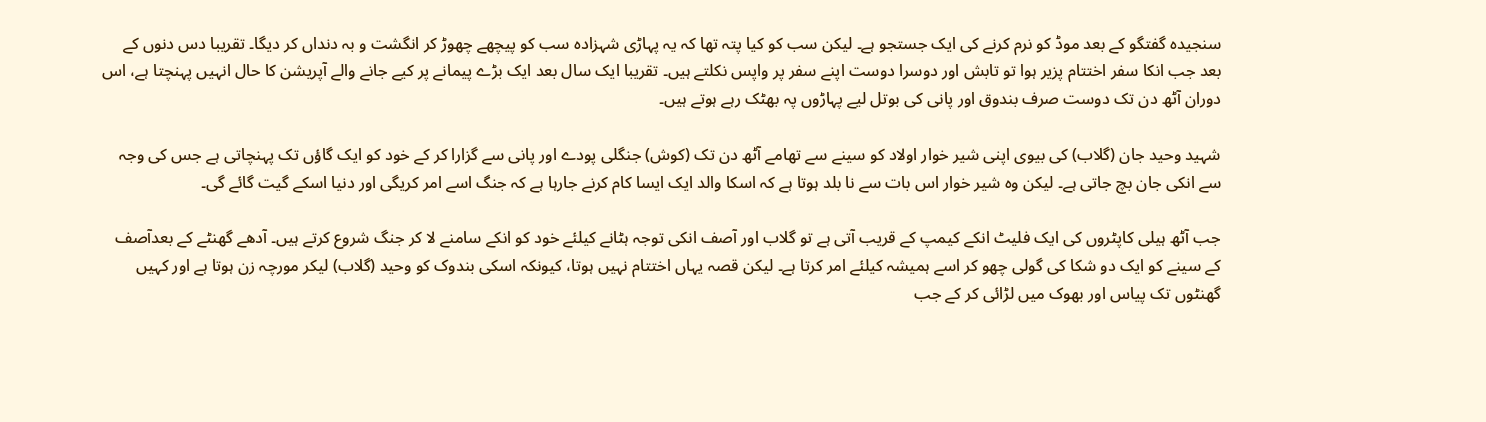سنجیدہ گفتگو کے بعد موڈ کو نرم کرنے کی ایک جستجو ہے۔ لیکن سب کو کیا پتہ تھا کہ یہ پہاڑی شہزادہ سب کو پیچھے چھوڑ کر انگشت و بہ دنداں کر دیگا۔ تقریبا دس دنوں کے بعد جب انکا سفر اختتام پزیر ہوا تو تابش اور دوسرا دوست اپنے سفر پر واپس نکلتے ہیں۔ تقریبا ایک سال بعد ایک بڑے پیمانے پر کیے جانے والے آپریشن کا حال انہیں پہنچتا ہے، اس دوران آٹھ دن تک دوست صرف بندوق اور پانی کی بوتل لیے پہاڑوں پہ بھٹک رہے ہوتے ہیں۔

شہید وحید جان (گلاب) کی بیوی اپنی شیر خوار اولاد کو سینے سے تھامے آٹھ دن تک (کوش) جنگلی پودے اور پانی سے گزارا کر کے خود کو ایک گاؤں تک پہنچاتی ہے جس کی وجہ سے انکی جان بچ جاتی ہے۔ لیکن وہ شیر خوار اس بات سے نا بلد ہوتا ہے کہ اسکا والد ایک ایسا کام کرنے جارہا ہے کہ جنگ اسے امر کریگی اور دنیا اسکے گیت گائے گی۔

جب آٹھ ہیلی کاپٹروں کی ایک فلیٹ انکے کیمپ کے قریب آتی ہے تو گلاب اور آصف انکی توجہ ہٹانے کیلئے خود کو انکے سامنے لا کر جنگ شروع کرتے ہیں۔ آدھے گھنٹے کے بعدآصف کے سینے کو ایک دو شکا کی گولی چھو کر اسے ہمیشہ کیلئے امر کرتا ہے۔ لیکن قصہ یہاں اختتام نہیں ہوتا، کیونکہ اسکی بندوک کو وحید (گلاب) لیکر مورچہ زن ہوتا ہے اور کہیں گھنٹوں تک پیاس اور بھوک میں لڑائی کر کے جب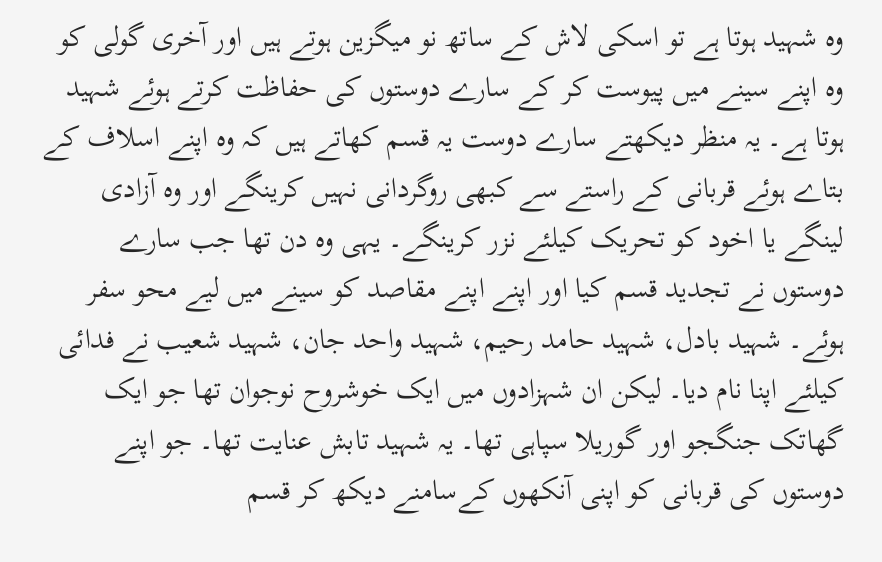وہ شہید ہوتا ہے تو اسکی لاش کے ساتھ نو میگزین ہوتے ہیں اور آخری گولی کو وہ اپنے سینے میں پیوست کر کے سارے دوستوں کی حفاظت کرتے ہوئے شہید ہوتا ہے۔ یہ منظر دیکھتے سارے دوست یہ قسم کھاتے ہیں کہ وہ اپنے اسلاف کے بتاے ہوئے قربانی کے راستے سے کبھی روگردانی نہیں کرینگے اور وہ آزادی لینگے یا اخود کو تحریک کیلئے نزر کرینگے۔ یہی وہ دن تھا جب سارے دوستوں نے تجدید قسم کیا اور اپنے اپنے مقاصد کو سینے میں لیے محو سفر ہوئے۔ شہید بادل، شہید حامد رحیم، شہید واحد جان، شہید شعیب نے فدائی کیلئے اپنا نام دیا۔ لیکن ان شہزادوں میں ایک خوشروح نوجوان تھا جو ایک گھاتک جنگجو اور گوریلا سپاہی تھا۔ یہ شہید تابش عنایت تھا۔ جو اپنے دوستوں کی قربانی کو اپنی آنکھوں کےسامنے دیکھ کر قسم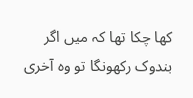کھا چکا تھا کہ میں اگر بندوک رکھونگا تو وہ آخری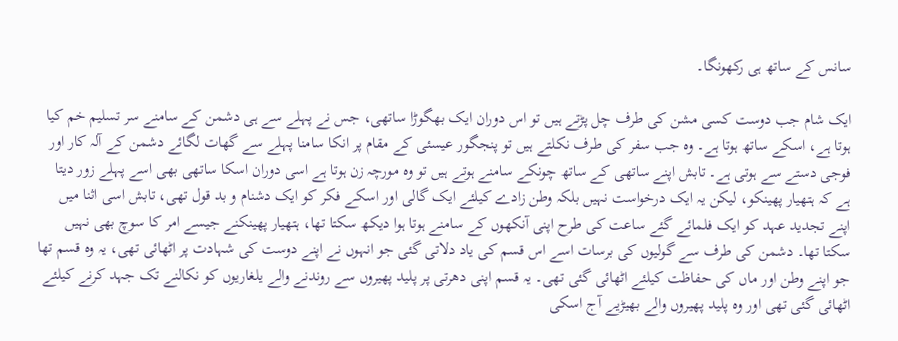سانس کے ساتھ ہی رکھونگا۔

ایک شام جب دوست کسی مشن کی طرف چل پڑتے ہیں تو اس دوران ایک بھگوڑا ساتھی، جس نے پہلے سے ہی دشمن کے سامنے سر تسلیم خم کیا ہوتا ہے، اسکے ساتھ ہوتا ہے۔ وہ جب سفر کی طرف نکلتے ہیں تو پنجگور عیسئی کے مقام پر انکا سامنا پہلے سے گھات لگائے دشمن کے آلہ کار اور فوجی دستے سے ہوتی ہے۔ تابش اپنے ساتھی کے ساتھ چونکے سامنے ہوتے ہیں تو وہ مورچہ زن ہوتا ہے اسی دوران اسکا ساتھی بھی اسے پہلے زور دیتا ہے کہ ہتھیار پھینکو، لیکن یہ ایک درخواست نہیں بلکہ وطن زادے کیلئے ایک گالی اور اسکے فکر کو ایک دشنام و بد قول تھی، تابش اسی اثنا میں اپنے تجدید عہد کو ایک فلمائے گئے ساعت کی طرح اپنی آنکھوں کے سامنے ہوتا ہوا دیکھ سکتا تھا، ہتھیار پھینکنے جیسے امر کا سوچ بھی نہیں سکتا تھا۔ دشمن کی طرف سے گولیوں کی برسات اسے اس قسم کی یاد دلاتی گئی جو انہوں نے اپنے دوست کی شہادت پر اٹھائی تھی، یہ وہ قسم تھا جو اپنے وطن اور ماں کی حفاظت کیلئے اٹھائی گئی تھی۔ یہ قسم اپنی دھرتی پر پلید پھیروں سے روندنے والے یلغاریوں کو نکالنے تک جہد کرنے کیلئے اٹھائی گئی تھی اور وہ پلید پھیروں والے بھیڑیے آج اسکی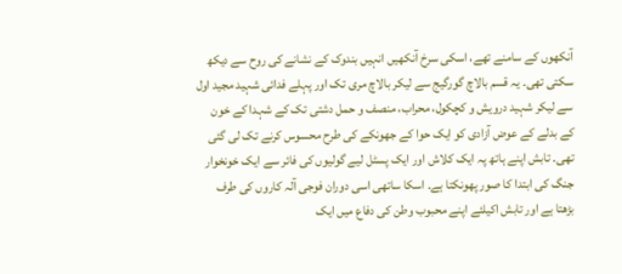آنکھوں کے سامنے تھے، اسکی سرخ آنکھیں انہیں بندوک کے نشانے کی روح سے دیکھ سکتی تھی۔ یہ قسم بالاچ گورگیج سے لیکر بالاچ مری تک اور پہلے فدائی شہید مجید اول سے لیکر شہید درویش و کچکول، محراب، منصف و حمل دشتی تک کے شہدا کے خون کے بدلے کے عوض آزادی کو ایک حوا کے جھونکے کی طرح محسوس کرنے تک لی گئی تھی۔ تابش اپنے ہاتھ پہ ایک کلاش اور ایک پسٹل لیے گولیوں کی فائر سے ایک خونخوار جنگ کی ابتدا کا صور پھونکتا ہے۔ اسکا ساتھی اسی دوران فوجی آلہ کاروں کی طرف بڑھتا ہے اور تابش اکیلئے اپنے محبوب وطن کی دفاع میں ایک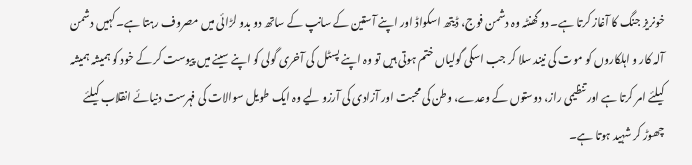خونریز جنگ کا آغاز کرتا ہے۔ دو گھنٹہ وہ دشمن فوج، ڈیتھ اسکواڈ اور اپنے آستین کے سانپ کے ساتھ دو بدو لڑائی میں مصروف رہتا ہے۔ کہیں دشمن آلہ کار و اہلکاروں کو موت کی نیند سلا کر جب اسکی گولیاں ختم ہوتی ہیں تو وہ اپنے پسٹل کی آخری گولی کو اپنے سینے میں پیوست کر کے خود کو ہمیشہ ہمیشہ کیلئے امر کرتا ہے اور تنظیمی راز، دوستوں کے وعدے، وطن کی محبت اور آزادی کی آرزو لیے وہ ایک طویل سوالات کی فہرست دنیائے انقلاب کیلئے چھوڑ کر شہید ہوتا ہے۔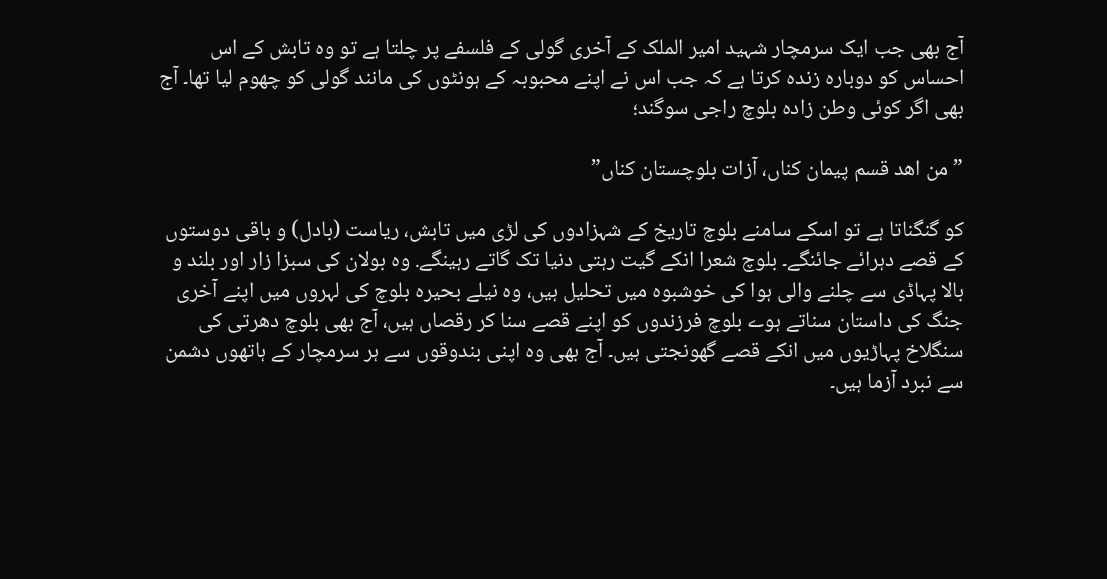آج بھی جب ایک سرمچار شہید امیر الملک کے آخری گولی کے فلسفے پر چلتا ہے تو وہ تابش کے اس احساس کو دوبارہ زندہ کرتا ہے کہ جب اس نے اپنے محبوبہ کے ہونٹوں کی مانند گولی کو چھوم لیا تھا۔ آج بھی اگر کوئی وطن زادہ بلوچ راجی سوگند؛

”من اھد قسم پیمان کناں، آزات بلوچستان کناں”

کو گنگناتا ہے تو اسکے سامنے بلوچ تاریخ کے شہزادوں کی لڑی میں تابش، ریاست (بادل) و باقی دوستوں کے قصے دہرائے جائنگے۔ بلوچ شعرا انکے گیت رہتی دنیا تک گاتے رہینگے. وہ بولان کی سبزا زار اور بلند و بالا پہاڈی سے چلنے والی ہوا کی خوشبوہ میں تحلیل ہیں، وہ نیلے بحیرہ بلوچ کی لہروں میں اپنے آخری جنگ کی داستان سناتے ہوے بلوچ فرزندوں کو اپنے قصے سنا کر رقصاں ہیں، آج بھی بلوچ دھرتی کی سنگلاخ پہاڑیوں میں انکے قصے گھونجتی ہیں۔ آج بھی وہ اپنی بندوقوں سے ہر سرمچار کے ہاتھوں دشمن سے نبرد آزما ہیں۔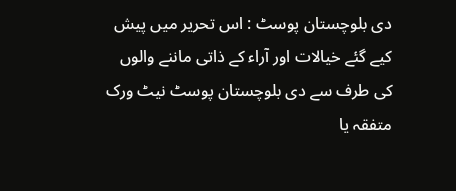دی بلوچستان پوسٹ : اس تحریر میں پیش کیے گئے خیالات اور آراء کے ذاتی ماننے والوں کی طرف سے دی بلوچستان پوسٹ نیٹ ورک متفقہ یا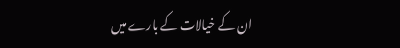ان کے خیالات کے بارے میں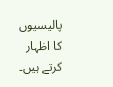پالیسیوں کا اظہار کرتے ہیں۔